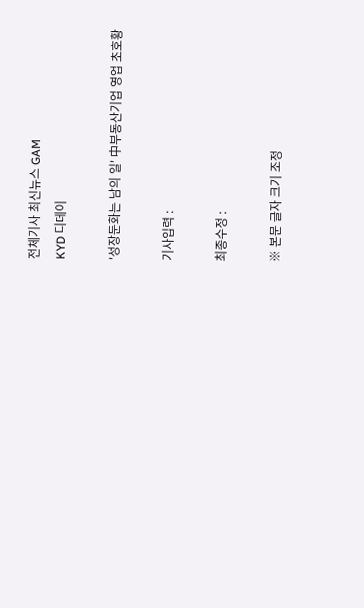전체기사 최신뉴스 GAM
KYD 디데이

'성장둔화는 남의 일' 中부동산기업 영업 초호황

기사입력 :

최종수정 :

※ 본문 글자 크기 조정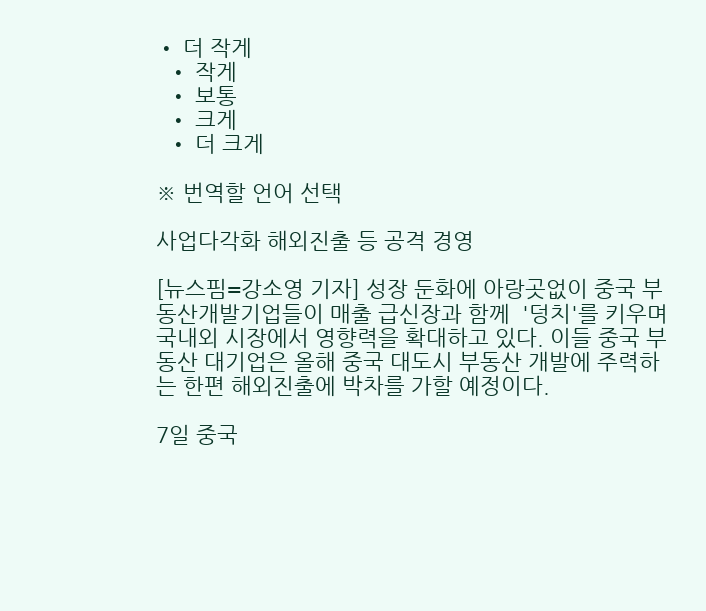• 더 작게
  • 작게
  • 보통
  • 크게
  • 더 크게

※ 번역할 언어 선택

사업다각화 해외진출 등 공격 경영

[뉴스핌=강소영 기자] 성장 둔화에 아랑곳없이 중국 부동산개발기업들이 매출 급신장과 함께  '덩치'를 키우며 국내외 시장에서 영향력을 확대하고 있다. 이들 중국 부동산 대기업은 올해 중국 대도시 부동산 개발에 주력하는 한편 해외진출에 박차를 가할 예정이다.

7일 중국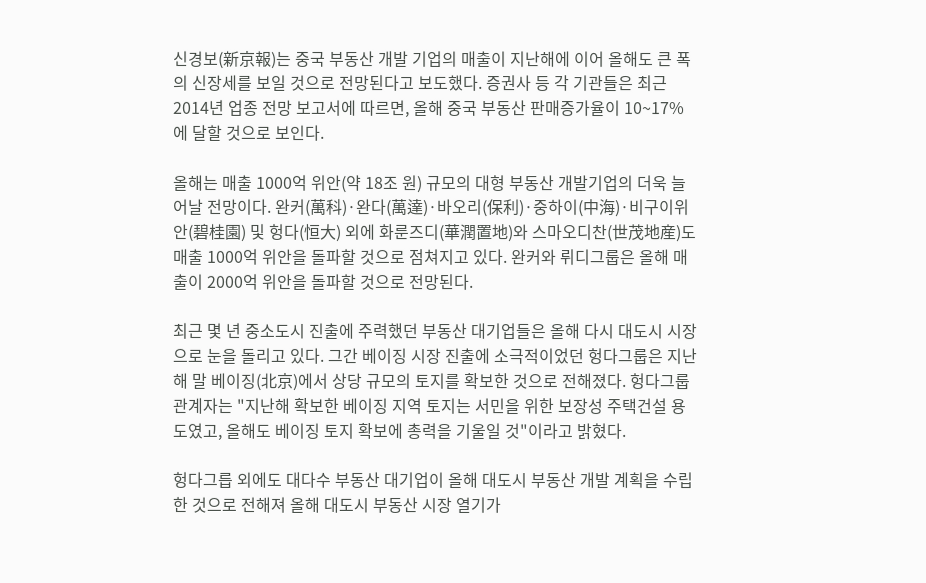신경보(新京報)는 중국 부동산 개발 기업의 매출이 지난해에 이어 올해도 큰 폭의 신장세를 보일 것으로 전망된다고 보도했다. 증권사 등 각 기관들은 최근 2014년 업종 전망 보고서에 따르면, 올해 중국 부동산 판매증가율이 10~17%에 달할 것으로 보인다.

올해는 매출 1000억 위안(약 18조 원) 규모의 대형 부동산 개발기업의 더욱 늘어날 전망이다. 완커(萬科)·완다(萬達)·바오리(保利)·중하이(中海)·비구이위안(碧桂園) 및 헝다(恒大) 외에 화룬즈디(華潤置地)와 스마오디찬(世茂地産)도 매출 1000억 위안을 돌파할 것으로 점쳐지고 있다. 완커와 뤼디그룹은 올해 매출이 2000억 위안을 돌파할 것으로 전망된다.

최근 몇 년 중소도시 진출에 주력했던 부동산 대기업들은 올해 다시 대도시 시장으로 눈을 돌리고 있다. 그간 베이징 시장 진출에 소극적이었던 헝다그룹은 지난해 말 베이징(北京)에서 상당 규모의 토지를 확보한 것으로 전해졌다. 헝다그룹 관계자는 "지난해 확보한 베이징 지역 토지는 서민을 위한 보장성 주택건설 용도였고, 올해도 베이징 토지 확보에 총력을 기울일 것"이라고 밝혔다.

헝다그릅 외에도 대다수 부동산 대기업이 올해 대도시 부동산 개발 계획을 수립한 것으로 전해져 올해 대도시 부동산 시장 열기가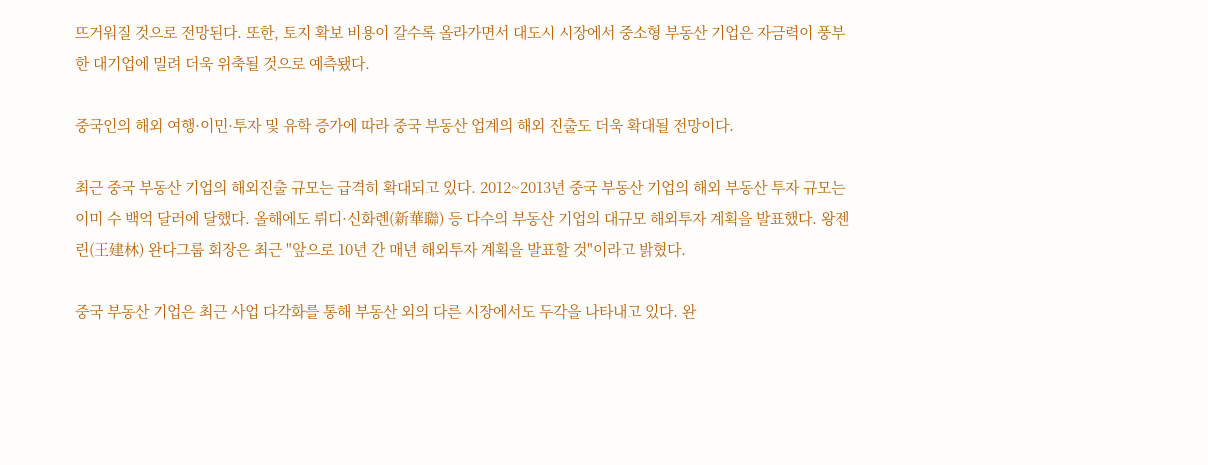뜨거워질 것으로 전망된다. 또한, 토지 확보 비용이 갈수록 올라가면서 대도시 시장에서 중소형 부동산 기업은 자금력이 풍부한 대기업에 밀려 더욱 위축될 것으로 예측됐다.

중국인의 해외 여행·이민·투자 및 유학 증가에 따라 중국 부동산 업계의 해외 진출도 더욱 확대될 전망이다.

최근 중국 부동산 기업의 해외진출 규모는 급격히 확대되고 있다. 2012~2013년 중국 부동산 기업의 해외 부동산 투자 규모는 이미 수 백억 달러에 달했다. 올해에도 뤼디·신화롄(新華聯) 등 다수의 부동산 기업의 대규모 해외투자 계획을 발표했다. 왕젠린(王建林) 완다그룹 회장은 최근 "앞으로 10년 간 매년 해외투자 계획을 발표할 것"이라고 밝혔다.

중국 부동산 기업은 최근 사업 다각화를 통해 부동산 외의 다른 시장에서도 두각을 나타내고 있다. 완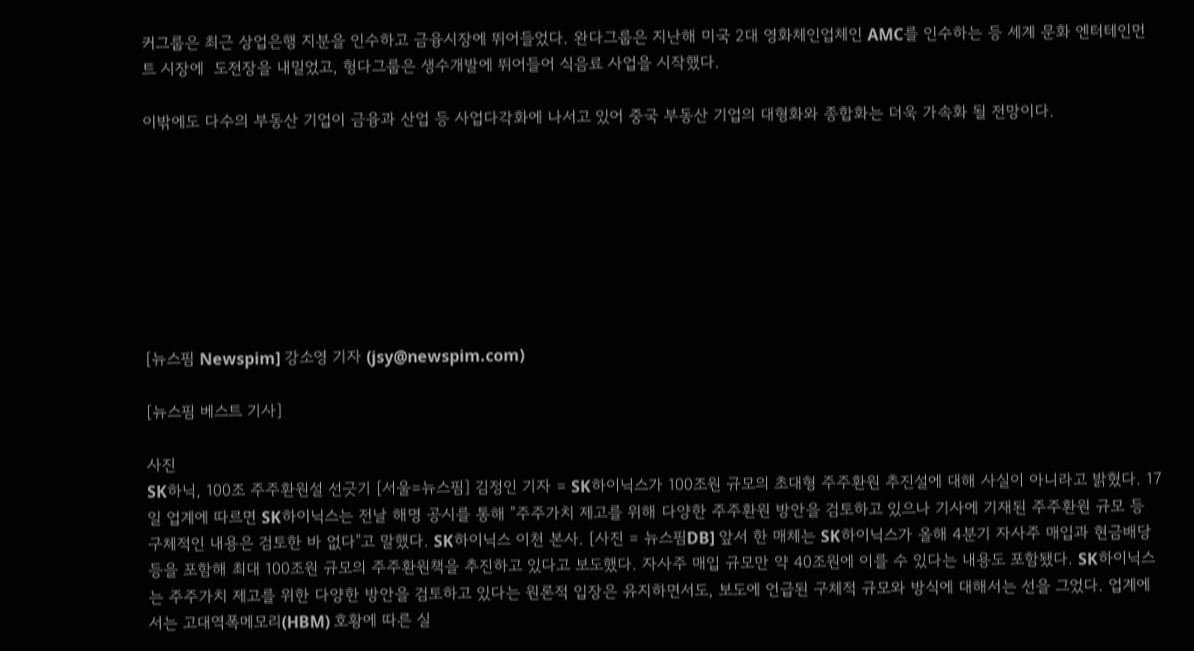커그룹은 최근 상업은행 지분을 인수하고 금융시장에 뛰어들었다. 완다그룹은 지난해 미국 2대 영화체인업체인 AMC를 인수하는 등 세계 문화 엔터테인먼트 시장에  도전장을 내밀었고, 헝다그룹은 생수개발에 뛰어들어 식음료 사업을 시작했다.

이밖에도 다수의 부동산 기업이 금융과 산업 등 사업다각화에 나서고 있어 중국 부동산 기업의 대형화와 종합화는 더욱 가속화 될 전망이다.








[뉴스핌 Newspim] 강소영 기자 (jsy@newspim.com)

[뉴스핌 베스트 기사]

사진
SK하닉, 100조 주주환원설 선긋기 [서울=뉴스핌] 김정인 기자 = SK하이닉스가 100조원 규모의 초대형 주주환원 추진설에 대해 사실이 아니라고 밝혔다. 17일 업계에 따르면 SK하이닉스는 전날 해명 공시를 통해 "주주가치 제고를 위해 다양한 주주환원 방안을 검토하고 있으나 기사에 기재된 주주환원 규모 등 구체적인 내용은 검토한 바 없다"고 말했다. SK하이닉스 이천 본사. [사진 = 뉴스핌DB] 앞서 한 매체는 SK하이닉스가 올해 4분기 자사주 매입과 현금배당 등을 포함해 최대 100조원 규모의 주주환원책을 추진하고 있다고 보도했다. 자사주 매입 규모만 약 40조원에 이를 수 있다는 내용도 포함됐다. SK하이닉스는 주주가치 제고를 위한 다양한 방안을 검토하고 있다는 원론적 입장은 유지하면서도, 보도에 언급된 구체적 규모와 방식에 대해서는 선을 그었다. 업계에서는 고대역폭메모리(HBM) 호황에 따른 실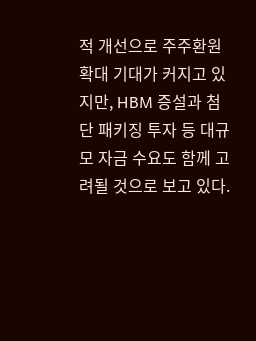적 개선으로 주주환원 확대 기대가 커지고 있지만, HBM 증설과 첨단 패키징 투자 등 대규모 자금 수요도 함께 고려될 것으로 보고 있다.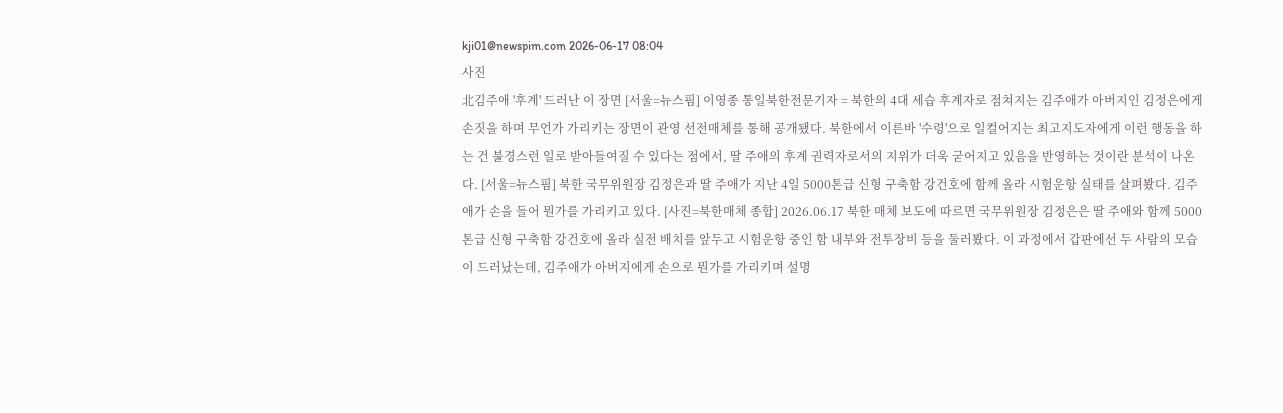kji01@newspim.com 2026-06-17 08:04
사진
北김주애 '후계' 드러난 이 장면 [서울=뉴스핌] 이영종 통일북한전문기자 = 북한의 4대 세습 후계자로 점쳐지는 김주애가 아버지인 김정은에게 손짓을 하며 무언가 가리키는 장면이 관영 선전매체를 통해 공개됐다. 북한에서 이른바 '수령'으로 일컬어지는 최고지도자에게 이런 행동을 하는 건 불경스런 일로 받아들여질 수 있다는 점에서, 딸 주애의 후계 권력자로서의 지위가 더욱 굳어지고 있음을 반영하는 것이란 분석이 나온다. [서울=뉴스핌] 북한 국무위원장 김정은과 딸 주애가 지난 4일 5000톤급 신형 구축함 강건호에 함께 올라 시험운항 실태를 살펴봤다. 김주애가 손을 들어 뭔가를 가리키고 있다. [사진=북한매체 종합] 2026.06.17 북한 매체 보도에 따르면 국무위원장 김정은은 딸 주애와 함께 5000톤급 신형 구축함 강건호에 올라 실전 배치를 앞두고 시험운항 중인 함 내부와 전투장비 등을 둘러봤다. 이 과정에서 갑판에선 두 사람의 모습이 드러났는데, 김주애가 아버지에게 손으로 뭔가를 가리키며 설명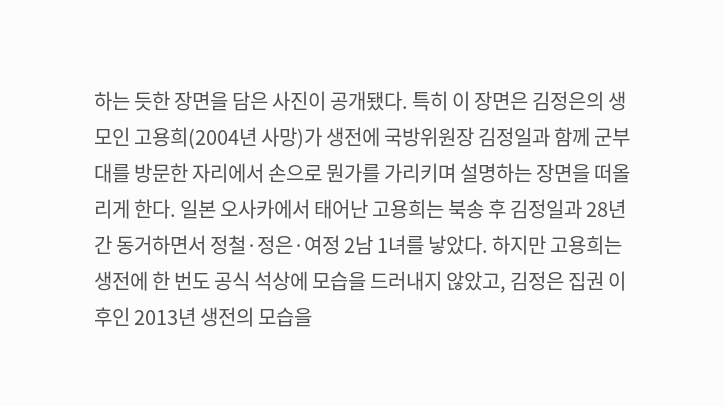하는 듯한 장면을 담은 사진이 공개됐다. 특히 이 장면은 김정은의 생모인 고용희(2004년 사망)가 생전에 국방위원장 김정일과 함께 군부대를 방문한 자리에서 손으로 뭔가를 가리키며 설명하는 장면을 떠올리게 한다. 일본 오사카에서 태어난 고용희는 북송 후 김정일과 28년간 동거하면서 정철·정은·여정 2남 1녀를 낳았다. 하지만 고용희는 생전에 한 번도 공식 석상에 모습을 드러내지 않았고, 김정은 집권 이후인 2013년 생전의 모습을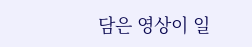담은 영상이 일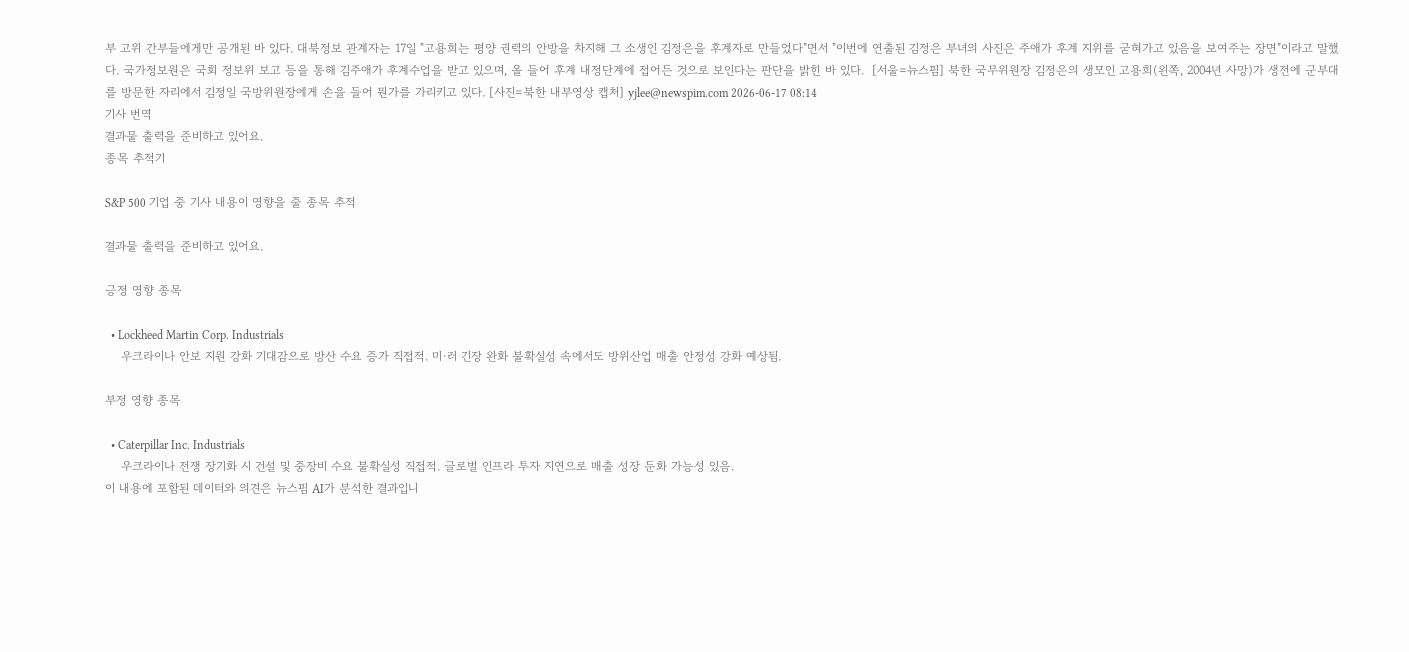부 고위 간부들에게만 공개된 바 있다. 대북정보 관계자는 17일 "고용희는 평양 권력의 안방을 차지해 그 소생인 김정은을 후계자로 만들었다"면서 "이번에 연출된 김정은 부녀의 사진은 주애가 후계 지위를 굳혀가고 있음을 보여주는 장면"이라고 말했다. 국가정보원은 국회 정보위 보고 등을 통해 김주애가 후계수업을 받고 있으며, 올 들어 후계 내정단계에 접어든 것으로 보인다는 판단을 밝힌 바 있다.  [서울=뉴스핌] 북한 국무위원장 김정은의 생모인 고용희(왼쪽, 2004년 사망)가 생전에 군부대를 방문한 자리에서 김정일 국방위원장에게 손을 들어 뭔가를 가리키고 있다. [사진=북한 내부영상 캡처] yjlee@newspim.com 2026-06-17 08:14
기사 번역
결과물 출력을 준비하고 있어요.
종목 추적기

S&P 500 기업 중 기사 내용이 영향을 줄 종목 추적

결과물 출력을 준비하고 있어요.

긍정 영향 종목

  • Lockheed Martin Corp. Industrials
    우크라이나 안보 지원 강화 기대감으로 방산 수요 증가 직접적. 미·러 긴장 완화 불확실성 속에서도 방위산업 매출 안정성 강화 예상됨.

부정 영향 종목

  • Caterpillar Inc. Industrials
    우크라이나 전쟁 장기화 시 건설 및 중장비 수요 불확실성 직접적. 글로벌 인프라 투자 지연으로 매출 성장 둔화 가능성 있음.
이 내용에 포함된 데이터와 의견은 뉴스핌 AI가 분석한 결과입니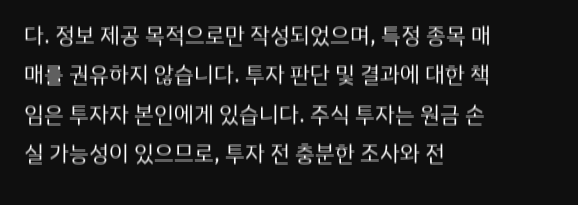다. 정보 제공 목적으로만 작성되었으며, 특정 종목 매매를 권유하지 않습니다. 투자 판단 및 결과에 대한 책임은 투자자 본인에게 있습니다. 주식 투자는 원금 손실 가능성이 있으므로, 투자 전 충분한 조사와 전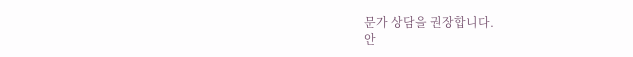문가 상담을 권장합니다.
안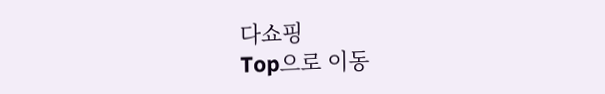다쇼핑
Top으로 이동